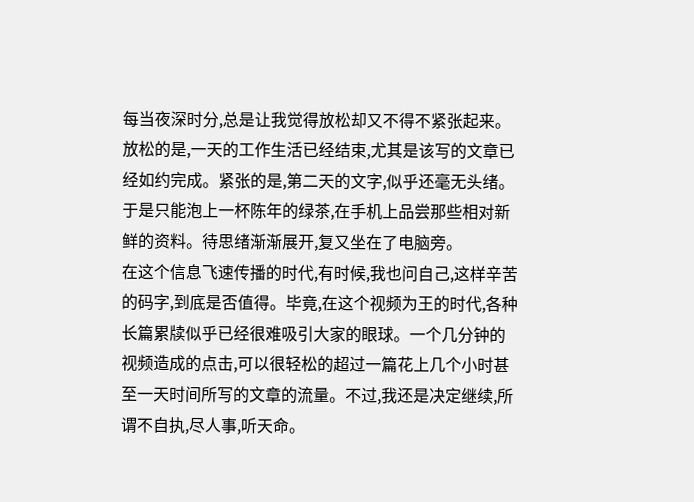每当夜深时分,总是让我觉得放松却又不得不紧张起来。放松的是,一天的工作生活已经结束,尤其是该写的文章已经如约完成。紧张的是,第二天的文字,似乎还毫无头绪。于是只能泡上一杯陈年的绿茶,在手机上品尝那些相对新鲜的资料。待思绪渐渐展开,复又坐在了电脑旁。
在这个信息飞速传播的时代,有时候,我也问自己,这样辛苦的码字,到底是否值得。毕竟,在这个视频为王的时代,各种长篇累牍似乎已经很难吸引大家的眼球。一个几分钟的视频造成的点击,可以很轻松的超过一篇花上几个小时甚至一天时间所写的文章的流量。不过,我还是决定继续,所谓不自执,尽人事,听天命。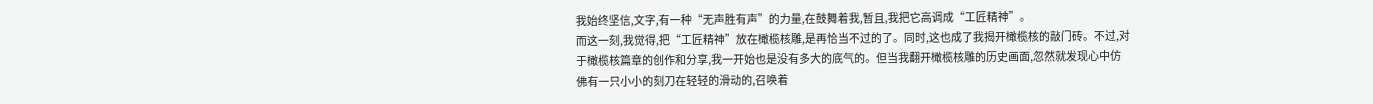我始终坚信,文字,有一种“无声胜有声”的力量,在鼓舞着我,暂且,我把它高调成“工匠精神”。
而这一刻,我觉得,把“工匠精神”放在橄榄核雕,是再恰当不过的了。同时,这也成了我揭开橄榄核的敲门砖。不过,对于橄榄核篇章的创作和分享,我一开始也是没有多大的底气的。但当我翻开橄榄核雕的历史画面,忽然就发现心中仿佛有一只小小的刻刀在轻轻的滑动的,召唤着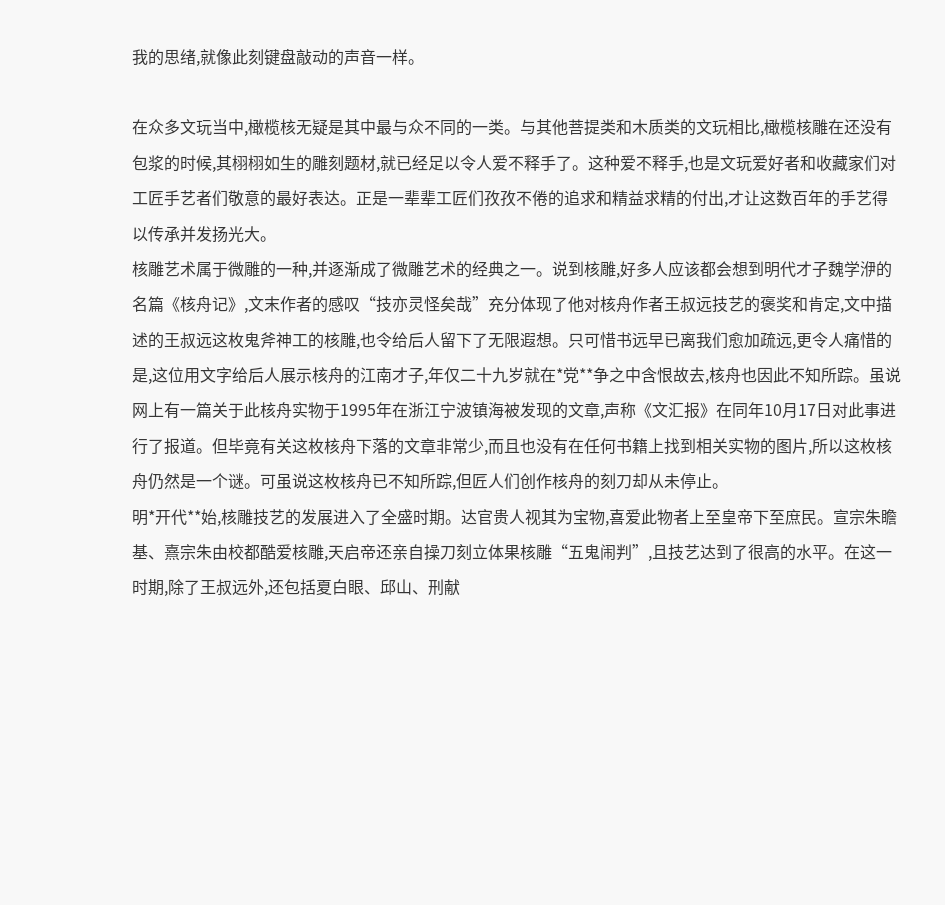我的思绪,就像此刻键盘敲动的声音一样。

在众多文玩当中,橄榄核无疑是其中最与众不同的一类。与其他菩提类和木质类的文玩相比,橄榄核雕在还没有包浆的时候,其栩栩如生的雕刻题材,就已经足以令人爱不释手了。这种爱不释手,也是文玩爱好者和收藏家们对工匠手艺者们敬意的最好表达。正是一辈辈工匠们孜孜不倦的追求和精益求精的付出,才让这数百年的手艺得以传承并发扬光大。
核雕艺术属于微雕的一种,并逐渐成了微雕艺术的经典之一。说到核雕,好多人应该都会想到明代才子魏学洢的名篇《核舟记》,文末作者的感叹“技亦灵怪矣哉”充分体现了他对核舟作者王叔远技艺的褒奖和肯定,文中描述的王叔远这枚鬼斧神工的核雕,也令给后人留下了无限遐想。只可惜书远早已离我们愈加疏远,更令人痛惜的是,这位用文字给后人展示核舟的江南才子,年仅二十九岁就在*党**争之中含恨故去,核舟也因此不知所踪。虽说网上有一篇关于此核舟实物于1995年在浙江宁波镇海被发现的文章,声称《文汇报》在同年10月17日对此事进行了报道。但毕竟有关这枚核舟下落的文章非常少,而且也没有在任何书籍上找到相关实物的图片,所以这枚核舟仍然是一个谜。可虽说这枚核舟已不知所踪,但匠人们创作核舟的刻刀却从未停止。
明*开代**始,核雕技艺的发展进入了全盛时期。达官贵人视其为宝物,喜爱此物者上至皇帝下至庶民。宣宗朱瞻基、熹宗朱由校都酷爱核雕,天启帝还亲自操刀刻立体果核雕“五鬼闹判”,且技艺达到了很高的水平。在这一时期,除了王叔远外,还包括夏白眼、邱山、刑献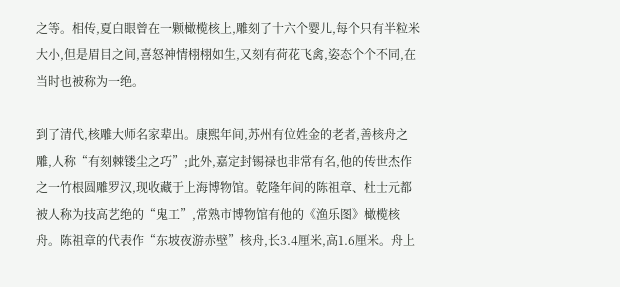之等。相传,夏白眼曾在一颗橄榄核上,雕刻了十六个婴儿,每个只有半粒米大小,但是眉目之间,喜怒神情栩栩如生,又刻有荷花飞禽,姿态个个不同,在当时也被称为一绝。

到了清代,核雕大师名家辈出。康熙年间,苏州有位姓金的老者,善核舟之雕,人称“有刻棘镂尘之巧”;此外,嘉定封锡禄也非常有名,他的传世杰作之一竹根圆雕罗汉,现收藏于上海博物馆。乾隆年间的陈祖章、杜士元都被人称为技高艺绝的“鬼工”,常熟市博物馆有他的《渔乐图》橄榄核舟。陈祖章的代表作“东坡夜游赤壁”核舟,长3.4厘米,高1.6厘米。舟上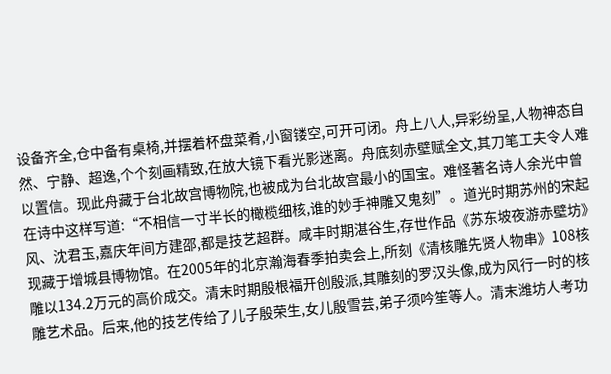设备齐全,仓中备有桌椅,并摆着杯盘菜肴,小窗镂空,可开可闭。舟上八人,异彩纷呈,人物神态自然、宁静、超逸,个个刻画精致,在放大镜下看光影迷离。舟底刻赤壁赋全文,其刀笔工夫令人难以置信。现此舟藏于台北故宫博物院,也被成为台北故宫最小的国宝。难怪著名诗人余光中曾在诗中这样写道:“不相信一寸半长的橄榄细核,谁的妙手神雕又鬼刻”。道光时期苏州的宋起风、沈君玉,嘉庆年间方建邵,都是技艺超群。咸丰时期湛谷生,存世作品《苏东坡夜游赤壁坊》现藏于增城县博物馆。在2005年的北京瀚海春季拍卖会上,所刻《清核雕先贤人物串》108核雕以134.2万元的高价成交。清末时期殷根福开创殷派,其雕刻的罗汉头像,成为风行一时的核雕艺术品。后来,他的技艺传给了儿子殷荣生,女儿殷雪芸,弟子须吟笙等人。清末潍坊人考功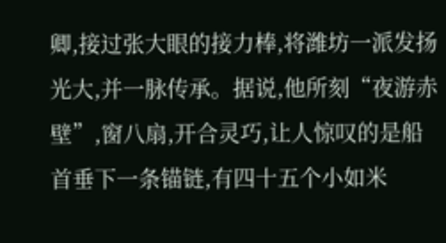卿,接过张大眼的接力棒,将潍坊一派发扬光大,并一脉传承。据说,他所刻“夜游赤壁”,窗八扇,开合灵巧,让人惊叹的是船首垂下一条锚链,有四十五个小如米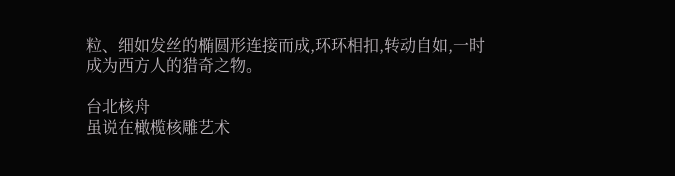粒、细如发丝的椭圆形连接而成,环环相扣,转动自如,一时成为西方人的猎奇之物。

台北核舟
虽说在橄榄核雕艺术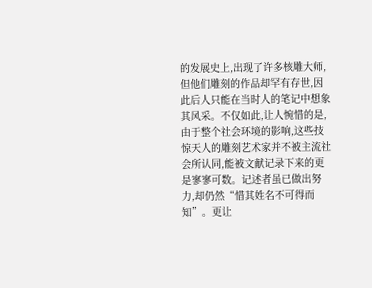的发展史上,出现了许多核雕大师,但他们雕刻的作品却罕有存世,因此后人只能在当时人的笔记中想象其风采。不仅如此,让人惋惜的是,由于整个社会环境的影响,这些技惊天人的雕刻艺术家并不被主流社会所认同,能被文献记录下来的更是寥寥可数。记述者虽已做出努力,却仍然“惜其姓名不可得而知”。更让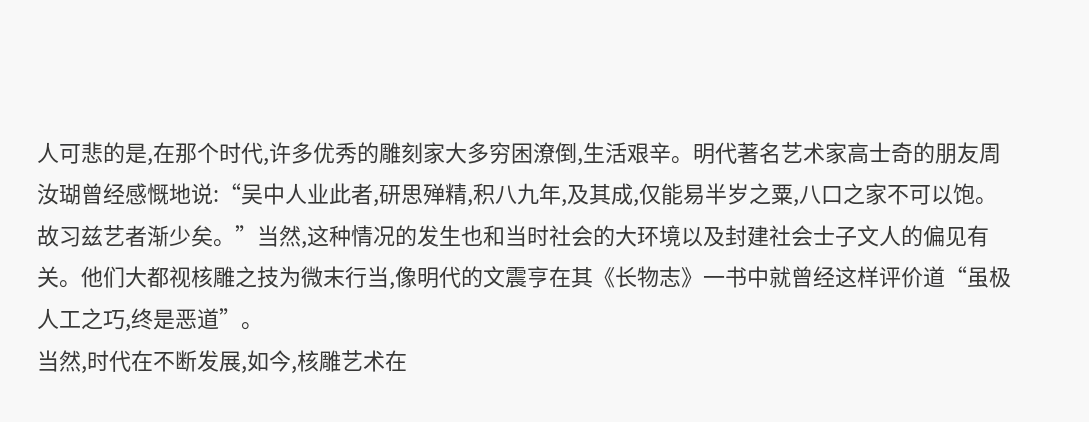人可悲的是,在那个时代,许多优秀的雕刻家大多穷困潦倒,生活艰辛。明代著名艺术家高士奇的朋友周汝瑚曾经感慨地说:“吴中人业此者,研思殚精,积八九年,及其成,仅能易半岁之粟,八口之家不可以饱。故习兹艺者渐少矣。”当然,这种情况的发生也和当时社会的大环境以及封建社会士子文人的偏见有关。他们大都视核雕之技为微末行当,像明代的文震亨在其《长物志》一书中就曾经这样评价道“虽极人工之巧,终是恶道”。
当然,时代在不断发展,如今,核雕艺术在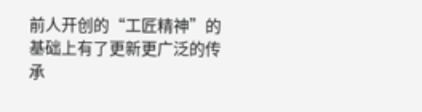前人开创的“工匠精神”的基础上有了更新更广泛的传承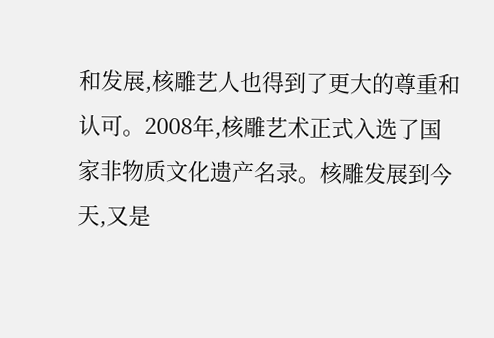和发展,核雕艺人也得到了更大的尊重和认可。2008年,核雕艺术正式入选了国家非物质文化遗产名录。核雕发展到今天,又是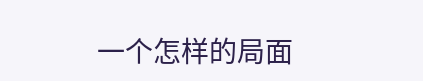一个怎样的局面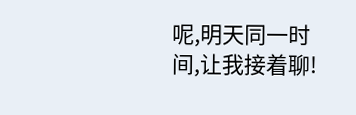呢,明天同一时间,让我接着聊!